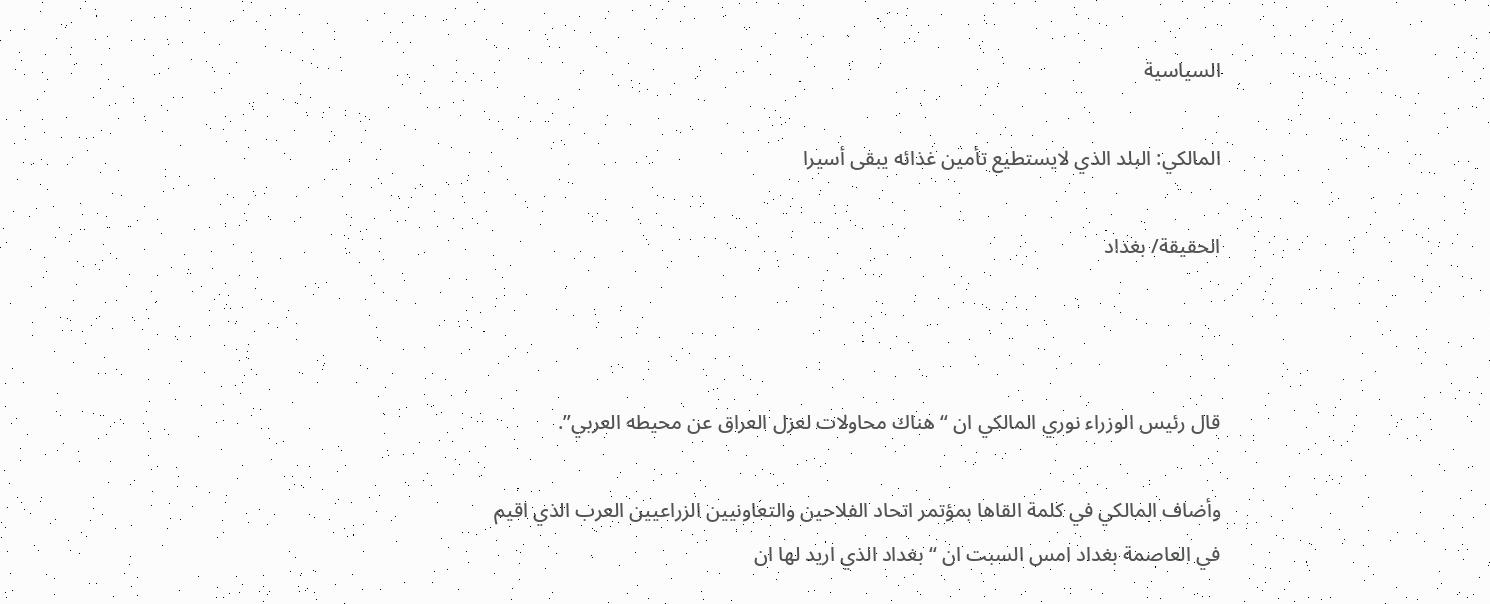السياسية

المالكي: البلد الذي لايستطيع تأمين غذائه يبقى أسيرا

الحقيقة/ بغداد



قال رئيس الوزراء نوري المالكي ان “هناك محاولات لعزل العراق عن محيطه العربي”.

وأضاف المالكي في كلمة القاها بمؤتمر اتحاد الفلاحين والتعاونيين الزراعيين العرب الذي اقيم في العاصمة بغداد امس السبت ان “بغداد الذي اريد لها ان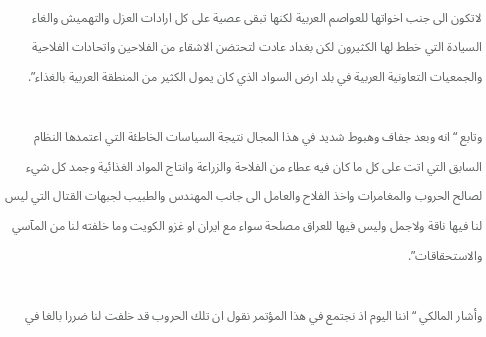لاتكون الى جنب اخواتها للعواصم العربية لكنها تبقى عصية على كل ارادات العزل والتهميش والغاء السيادة التي خطط لها الكثيرون لكن بغداد عادت لتحتضن الاشقاء من الفلاحين واتحادات الفلاحية والجمعيات التعاونية العربية في بلد ارض السواد الذي كان يمول الكثير من المنطقة العربية بالغذاء”.

وتابع “انه وبعد جفاف وهبوط شديد في هذا المجال نتيجة السياسات الخاطئة التي اعتمدها النظام السابق التي اتت على كل ما كان فيه عطاء من الفلاحة والزراعة وانتاج المواد الغذائية وجمد كل شيء لصالح الحروب والمغامرات واخذ الفلاح والعامل الى جانب المهندس والطبيب لجبهات القتال التي ليس لنا فيها ناقة ولاجمل وليس فيها للعراق مصلحة سواء مع ايران او غزو الكويت وما خلفته لنا من المآسي والاستحقاقات”.

وأشار المالكي “اننا اليوم اذ نجتمع في هذا المؤتمر نقول ان تلك الحروب قد خلفت لنا ضررا بالغا في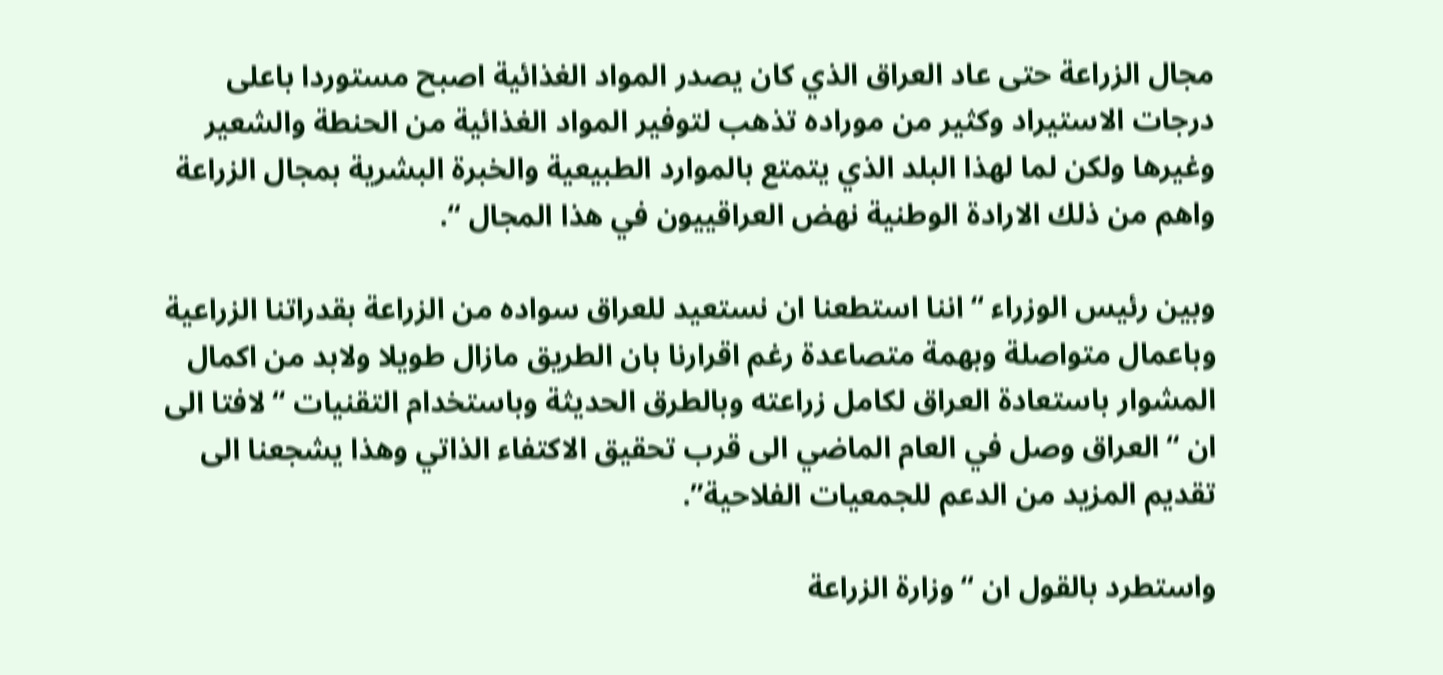مجال الزراعة حتى عاد العراق الذي كان يصدر المواد الغذائية اصبح مستوردا باعلى درجات الاستيراد وكثير من موراده تذهب لتوفير المواد الغذائية من الحنطة والشعير وغيرها ولكن لما لهذا البلد الذي يتمتع بالموارد الطبيعية والخبرة البشرية بمجال الزراعة واهم من ذلك الارادة الوطنية نهض العراقييون في هذا المجال “.

وبين رئيس الوزراء “اننا استطعنا ان نستعيد للعراق سواده من الزراعة بقدراتنا الزراعية وباعمال متواصلة وبهمة متصاعدة رغم اقرارنا بان الطريق مازال طويلا ولابد من اكمال المشوار باستعادة العراق لكامل زراعته وبالطرق الحديثة وباستخدام التقنيات “لافتا الى ان “العراق وصل في العام الماضي الى قرب تحقيق الاكتفاء الذاتي وهذا يشجعنا الى تقديم المزيد من الدعم للجمعيات الفلاحية”.

واستطرد بالقول ان “وزارة الزراعة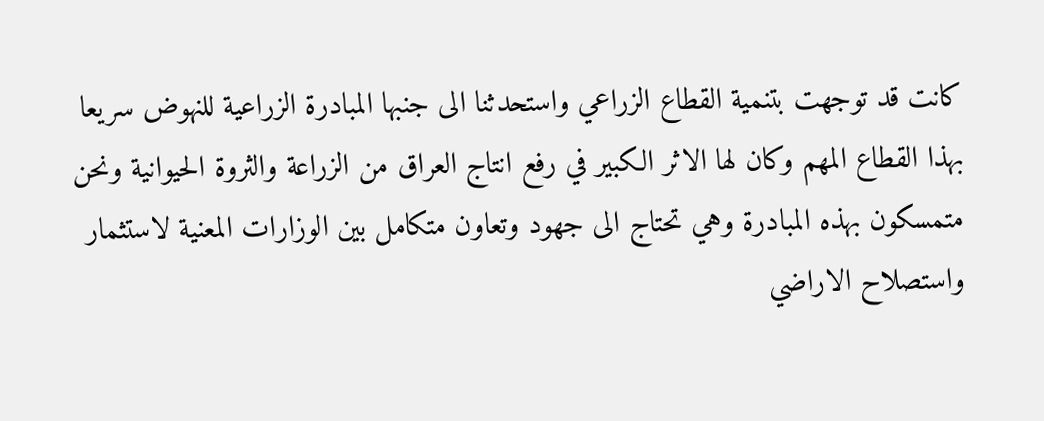كانت قد توجهت بتنمية القطاع الزراعي واستحدثنا الى جنبها المبادرة الزراعية للنهوض سريعا بهذا القطاع المهم وكان لها الاثر الكبير في رفع انتاج العراق من الزراعة والثروة الحيوانية ونحن متمسكون بهذه المبادرة وهي تحتاج الى جهود وتعاون متكامل بين الوزارات المعنية لاستثمار واستصلاح الاراضي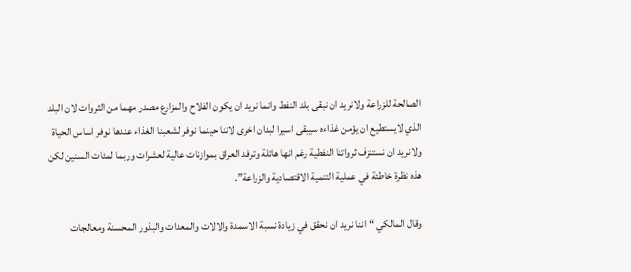الصالحة للزراعة ولانريد ان نبقى بلد النفط وانما نريد ان يكون الفلاح والمزارع مصدر مهما من الثروات لان البلد الذي لايستطيع ان يؤمن غذاءه سيبقى اسيرا لبدان اخرى لاننا حينما نوفر لشعبنا الغذاء عندها نوفر اساس الحياة ولانريد ان نستنزف ثرواتنا النفطية رغم انها هائلة وترفد العراق بموازنات عالية لعشرات وربما لمئات السنين لكن هذه نظرة خاطئة في عملية التنمية الاقتصادية والزراعة”.

وقال المالكي “اننا نريد ان نحقق في زيادة نسبة الاسمدة والالات والمعدات والبذور المحسنة ومعالجات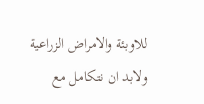للاوبئة والامراض الزراعية ولابد ان نتكامل مع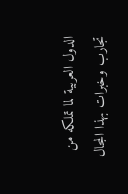الدول العربية لما تملكه من تجارب وخبرات بهذا المجال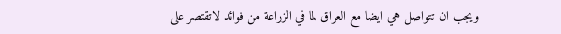ويجب ان تتواصل هي ايضا مع العراق لما في الزراعة من فوائد لاتقتصر على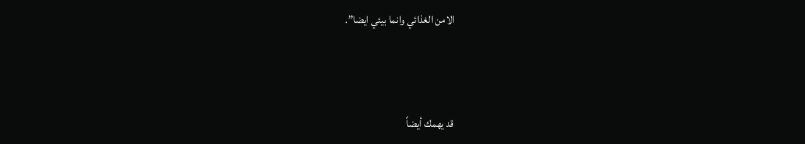الامن الغذائي وانما بيئي ايضا”.



قد يهمك أيضاً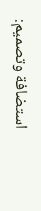استضافة وتصميم: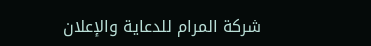شركة المرام للدعاية والإعلان